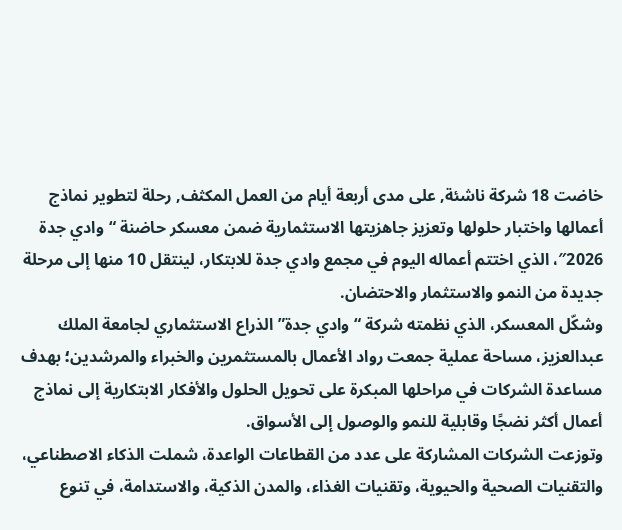خاضت 18 شركة ناشئة, على مدى أربعة أيام من العمل المكثف, رحلة لتطوير نماذج أعمالها واختبار حلولها وتعزيز جاهزيتها الاستثمارية ضمن معسكر حاضنة “وادي جدة 2026″، الذي اختتم أعماله اليوم في مجمع وادي جدة للابتكار، لينتقل 10 منها إلى مرحلة جديدة من النمو والاستثمار والاحتضان.
وشكّل المعسكر، الذي نظمته شركة “وادي جدة” الذراع الاستثماري لجامعة الملك عبدالعزيز، مساحة عملية جمعت رواد الأعمال بالمستثمرين والخبراء والمرشدين؛ بهدف مساعدة الشركات في مراحلها المبكرة على تحويل الحلول والأفكار الابتكارية إلى نماذج أعمال أكثر نضجًا وقابلية للنمو والوصول إلى الأسواق.
وتوزعت الشركات المشاركة على عدد من القطاعات الواعدة، شملت الذكاء الاصطناعي، والتقنيات الصحية والحيوية، وتقنيات الغذاء، والمدن الذكية، والاستدامة، في تنوع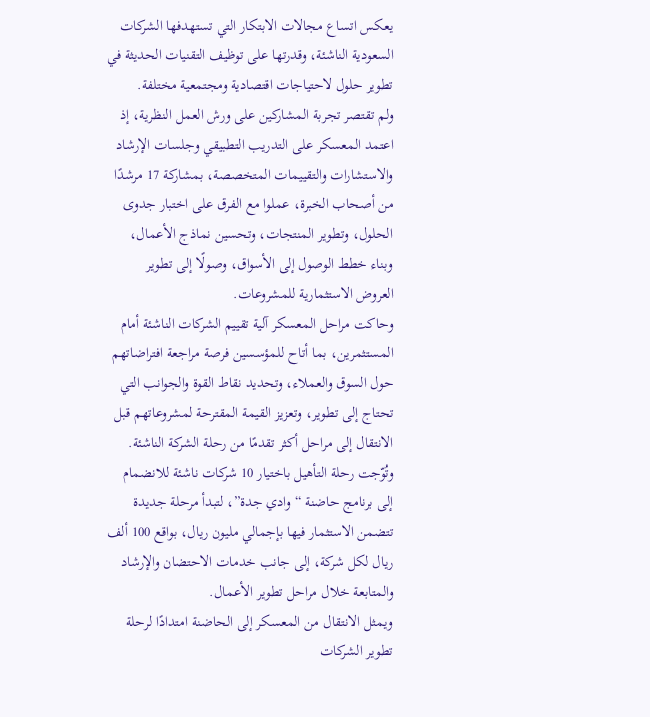يعكس اتساع مجالات الابتكار التي تستهدفها الشركات السعودية الناشئة، وقدرتها على توظيف التقنيات الحديثة في تطوير حلول لاحتياجات اقتصادية ومجتمعية مختلفة.
ولم تقتصر تجربة المشاركين على ورش العمل النظرية، إذ اعتمد المعسكر على التدريب التطبيقي وجلسات الإرشاد والاستشارات والتقييمات المتخصصة، بمشاركة 17 مرشدًا من أصحاب الخبرة، عملوا مع الفرق على اختبار جدوى الحلول، وتطوير المنتجات، وتحسين نماذج الأعمال، وبناء خطط الوصول إلى الأسواق، وصولًا إلى تطوير العروض الاستثمارية للمشروعات.
وحاكت مراحل المعسكر آلية تقييم الشركات الناشئة أمام المستثمرين، بما أتاح للمؤسسين فرصة مراجعة افتراضاتهم حول السوق والعملاء، وتحديد نقاط القوة والجوانب التي تحتاج إلى تطوير، وتعزيز القيمة المقترحة لمشروعاتهم قبل الانتقال إلى مراحل أكثر تقدمًا من رحلة الشركة الناشئة.
وتُوّجت رحلة التأهيل باختيار 10 شركات ناشئة للانضمام إلى برنامج حاضنة “وادي جدة”، لتبدأ مرحلة جديدة تتضمن الاستثمار فيها بإجمالي مليون ريال، بواقع 100 ألف ريال لكل شركة، إلى جانب خدمات الاحتضان والإرشاد والمتابعة خلال مراحل تطوير الأعمال.
ويمثل الانتقال من المعسكر إلى الحاضنة امتدادًا لرحلة تطوير الشركات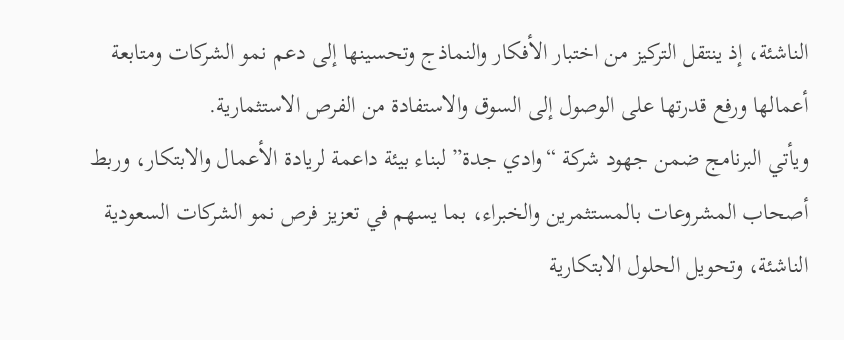الناشئة، إذ ينتقل التركيز من اختبار الأفكار والنماذج وتحسينها إلى دعم نمو الشركات ومتابعة أعمالها ورفع قدرتها على الوصول إلى السوق والاستفادة من الفرص الاستثمارية.
ويأتي البرنامج ضمن جهود شركة “وادي جدة” لبناء بيئة داعمة لريادة الأعمال والابتكار، وربط أصحاب المشروعات بالمستثمرين والخبراء، بما يسهم في تعزيز فرص نمو الشركات السعودية الناشئة، وتحويل الحلول الابتكارية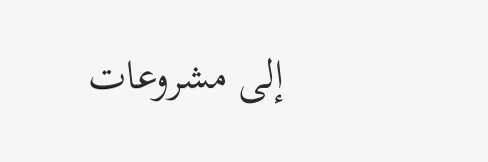إلى مشروعات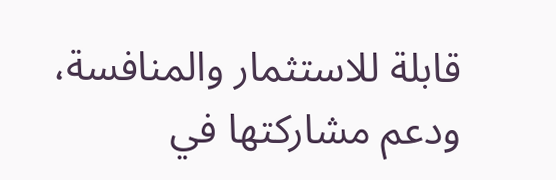قابلة للاستثمار والمنافسة، ودعم مشاركتها في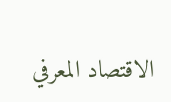الاقتصاد المعرفي